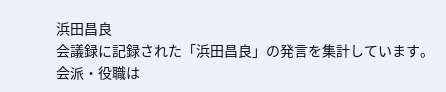浜田昌良
会議録に記録された「浜田昌良」の発言を集計しています。会派・役職は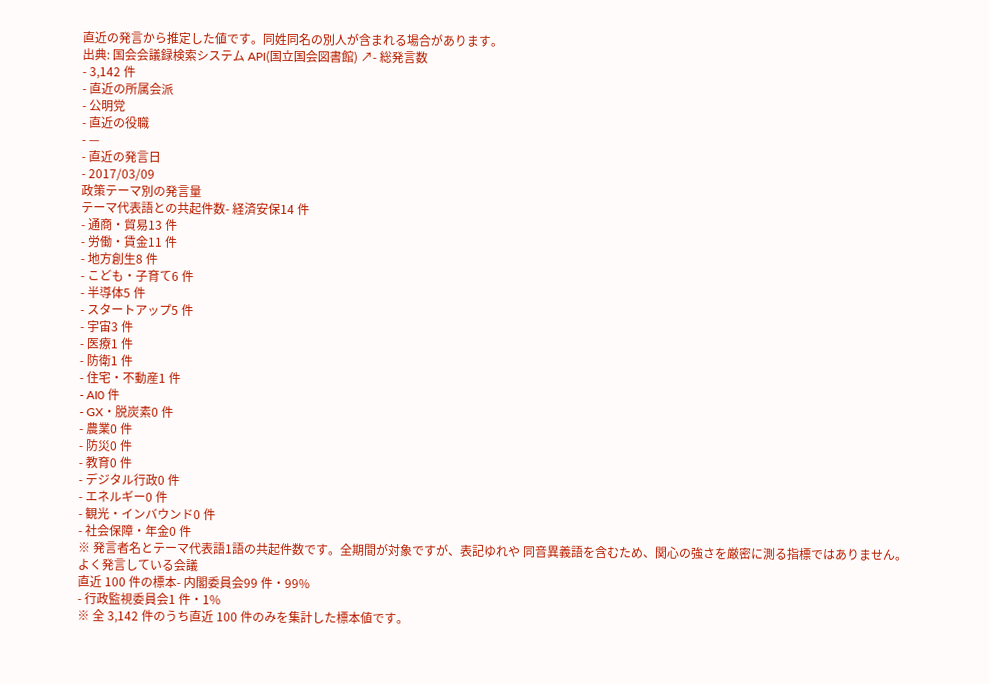直近の発言から推定した値です。同姓同名の別人が含まれる場合があります。
出典: 国会会議録検索システム API(国立国会図書館) ↗- 総発言数
- 3,142 件
- 直近の所属会派
- 公明党
- 直近の役職
- —
- 直近の発言日
- 2017/03/09
政策テーマ別の発言量
テーマ代表語との共起件数- 経済安保14 件
- 通商・貿易13 件
- 労働・賃金11 件
- 地方創生8 件
- こども・子育て6 件
- 半導体5 件
- スタートアップ5 件
- 宇宙3 件
- 医療1 件
- 防衛1 件
- 住宅・不動産1 件
- AI0 件
- GX・脱炭素0 件
- 農業0 件
- 防災0 件
- 教育0 件
- デジタル行政0 件
- エネルギー0 件
- 観光・インバウンド0 件
- 社会保障・年金0 件
※ 発言者名とテーマ代表語1語の共起件数です。全期間が対象ですが、表記ゆれや 同音異義語を含むため、関心の強さを厳密に測る指標ではありません。
よく発言している会議
直近 100 件の標本- 内閣委員会99 件・99%
- 行政監視委員会1 件・1%
※ 全 3,142 件のうち直近 100 件のみを集計した標本値です。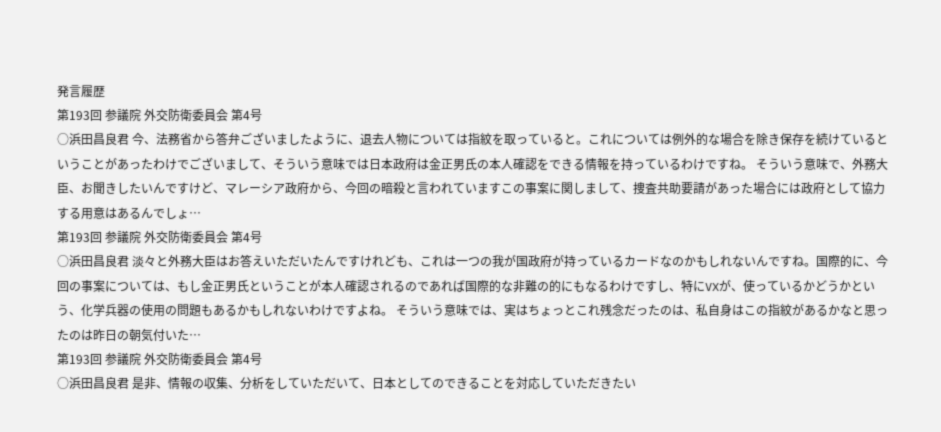発言履歴
第193回 参議院 外交防衛委員会 第4号
○浜田昌良君 今、法務省から答弁ございましたように、退去人物については指紋を取っていると。これについては例外的な場合を除き保存を続けているということがあったわけでございまして、そういう意味では日本政府は金正男氏の本人確認をできる情報を持っているわけですね。 そういう意味で、外務大臣、お聞きしたいんですけど、マレーシア政府から、今回の暗殺と言われていますこの事案に関しまして、捜査共助要請があった場合には政府として協力する用意はあるんでしょ…
第193回 参議院 外交防衛委員会 第4号
○浜田昌良君 淡々と外務大臣はお答えいただいたんですけれども、これは一つの我が国政府が持っているカードなのかもしれないんですね。国際的に、今回の事案については、もし金正男氏ということが本人確認されるのであれば国際的な非難の的にもなるわけですし、特にVXが、使っているかどうかという、化学兵器の使用の問題もあるかもしれないわけですよね。 そういう意味では、実はちょっとこれ残念だったのは、私自身はこの指紋があるかなと思ったのは昨日の朝気付いた…
第193回 参議院 外交防衛委員会 第4号
○浜田昌良君 是非、情報の収集、分析をしていただいて、日本としてのできることを対応していただきたい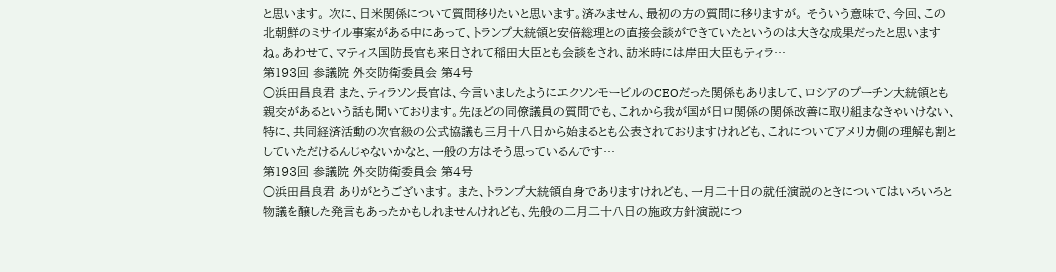と思います。 次に、日米関係について質問移りたいと思います。済みません、最初の方の質問に移りますが。 そういう意味で、今回、この北朝鮮のミサイル事案がある中にあって、トランプ大統領と安倍総理との直接会談ができていたというのは大きな成果だったと思いますね。あわせて、マティス国防長官も来日されて稲田大臣とも会談をされ、訪米時には岸田大臣もティラ…
第193回 参議院 外交防衛委員会 第4号
○浜田昌良君 また、ティラソン長官は、今言いましたようにエクソンモービルのCEOだった関係もありまして、ロシアのプーチン大統領とも親交があるという話も聞いております。先ほどの同僚議員の質問でも、これから我が国が日ロ関係の関係改善に取り組まなきゃいけない、特に、共同経済活動の次官級の公式協議も三月十八日から始まるとも公表されておりますけれども、これについてアメリカ側の理解も割としていただけるんじゃないかなと、一般の方はそう思っているんです…
第193回 参議院 外交防衛委員会 第4号
○浜田昌良君 ありがとうございます。 また、トランプ大統領自身でありますけれども、一月二十日の就任演説のときについてはいろいろと物議を醸した発言もあったかもしれませんけれども、先般の二月二十八日の施政方針演説につ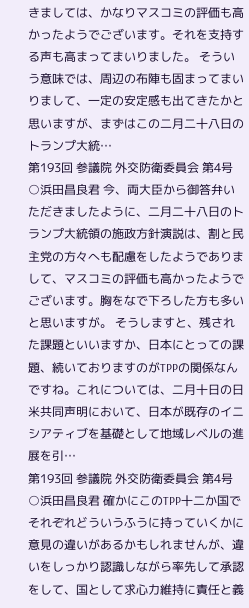きましては、かなりマスコミの評価も高かったようでございます。それを支持する声も高まってまいりました。 そういう意味では、周辺の布陣も固まってまいりまして、一定の安定感も出てきたかと思いますが、まずはこの二月二十八日のトランプ大統…
第193回 参議院 外交防衛委員会 第4号
○浜田昌良君 今、両大臣から御答弁いただきましたように、二月二十八日のトランプ大統領の施政方針演説は、割と民主党の方々へも配慮をしたようでありまして、マスコミの評価も高かったようでございます。胸をなで下ろした方も多いと思いますが。 そうしますと、残された課題といいますか、日本にとっての課題、続いておりますのがTPPの関係なんですね。これについては、二月十日の日米共同声明において、日本が既存のイニシアティブを基礎として地域レベルの進展を引…
第193回 参議院 外交防衛委員会 第4号
○浜田昌良君 確かにこのTPP十二か国でそれぞれどういうふうに持っていくかに意見の違いがあるかもしれませんが、違いをしっかり認識しながら率先して承認をして、国として求心力維持に責任と義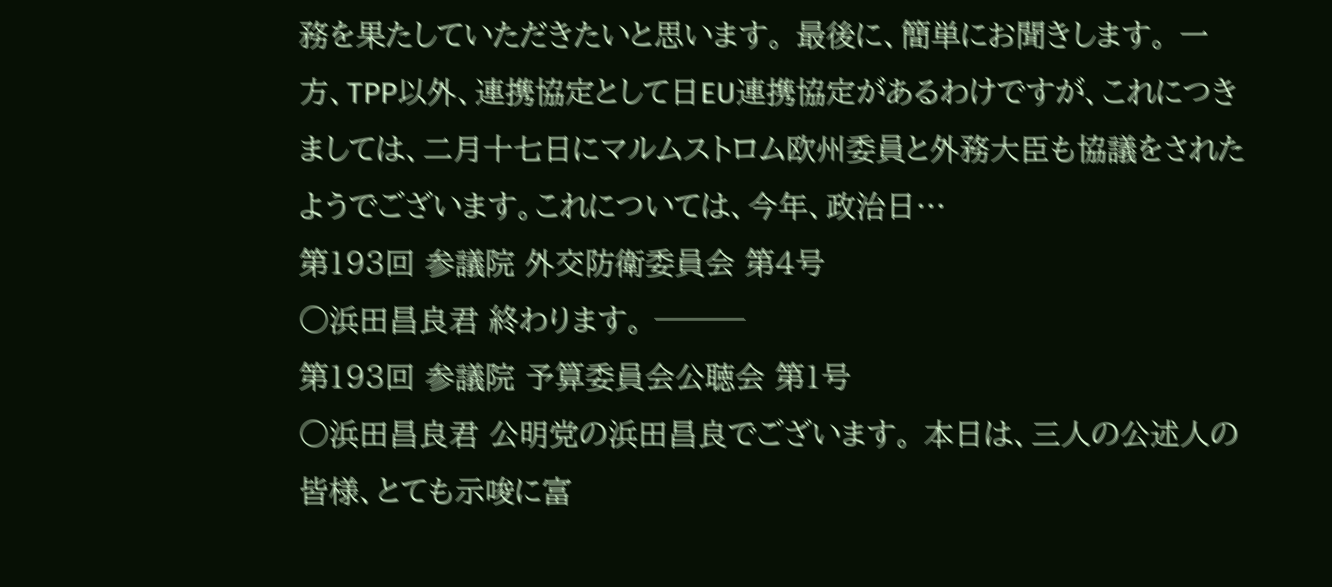務を果たしていただきたいと思います。 最後に、簡単にお聞きします。 一方、TPP以外、連携協定として日EU連携協定があるわけですが、これにつきましては、二月十七日にマルムストロム欧州委員と外務大臣も協議をされたようでございます。これについては、今年、政治日…
第193回 参議院 外交防衛委員会 第4号
○浜田昌良君 終わります。 ───
第193回 参議院 予算委員会公聴会 第1号
○浜田昌良君 公明党の浜田昌良でございます。 本日は、三人の公述人の皆様、とても示唆に富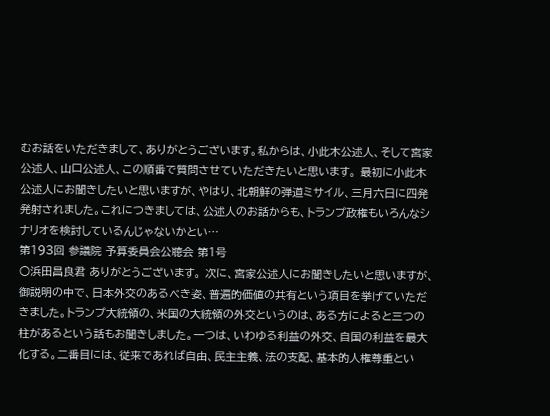むお話をいただきまして、ありがとうございます。私からは、小此木公述人、そして宮家公述人、山口公述人、この順番で質問させていただきたいと思います。 最初に小此木公述人にお聞きしたいと思いますが、やはり、北朝鮮の弾道ミサイル、三月六日に四発発射されました。これにつきましては、公述人のお話からも、トランプ政権もいろんなシナリオを検討しているんじゃないかとい…
第193回 参議院 予算委員会公聴会 第1号
○浜田昌良君 ありがとうございます。 次に、宮家公述人にお聞きしたいと思いますが、御説明の中で、日本外交のあるべき姿、普遍的価値の共有という項目を挙げていただきました。トランプ大統領の、米国の大統領の外交というのは、ある方によると三つの柱があるという話もお聞きしました。一つは、いわゆる利益の外交、自国の利益を最大化する。二番目には、従来であれば自由、民主主義、法の支配、基本的人権尊重とい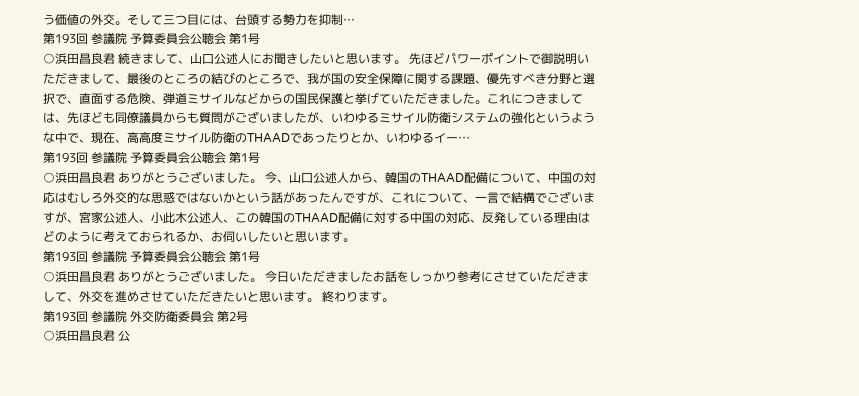う価値の外交。そして三つ目には、台頭する勢力を抑制…
第193回 参議院 予算委員会公聴会 第1号
○浜田昌良君 続きまして、山口公述人にお聞きしたいと思います。 先ほどパワーポイントで御説明いただきまして、最後のところの結びのところで、我が国の安全保障に関する課題、優先すべき分野と選択で、直面する危険、弾道ミサイルなどからの国民保護と挙げていただきました。これにつきましては、先ほども同僚議員からも質問がございましたが、いわゆるミサイル防衛システムの強化というような中で、現在、高高度ミサイル防衛のTHAADであったりとか、いわゆるイー…
第193回 参議院 予算委員会公聴会 第1号
○浜田昌良君 ありがとうございました。 今、山口公述人から、韓国のTHAAD配備について、中国の対応はむしろ外交的な思惑ではないかという話があったんですが、これについて、一言で結構でございますが、宮家公述人、小此木公述人、この韓国のTHAAD配備に対する中国の対応、反発している理由はどのように考えておられるか、お伺いしたいと思います。
第193回 参議院 予算委員会公聴会 第1号
○浜田昌良君 ありがとうございました。 今日いただきましたお話をしっかり参考にさせていただきまして、外交を進めさせていただきたいと思います。 終わります。
第193回 参議院 外交防衛委員会 第2号
○浜田昌良君 公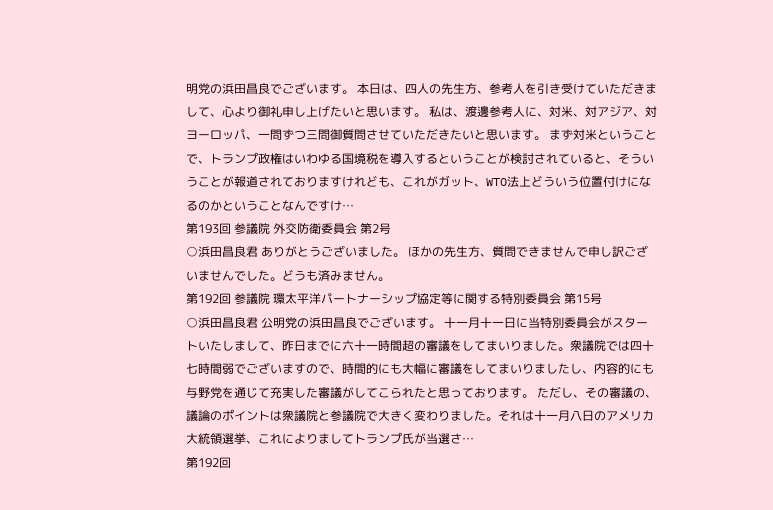明党の浜田昌良でございます。 本日は、四人の先生方、参考人を引き受けていただきまして、心より御礼申し上げたいと思います。 私は、渡邊参考人に、対米、対アジア、対ヨーロッパ、一問ずつ三問御質問させていただきたいと思います。 まず対米ということで、トランプ政権はいわゆる国境税を導入するということが検討されていると、そういうことが報道されておりますけれども、これがガット、WTO法上どういう位置付けになるのかということなんですけ…
第193回 参議院 外交防衛委員会 第2号
○浜田昌良君 ありがとうございました。 ほかの先生方、質問できませんで申し訳ございませんでした。どうも済みません。
第192回 参議院 環太平洋パートナーシップ協定等に関する特別委員会 第15号
○浜田昌良君 公明党の浜田昌良でございます。 十一月十一日に当特別委員会がスタートいたしまして、昨日までに六十一時間超の審議をしてまいりました。衆議院では四十七時間弱でございますので、時間的にも大幅に審議をしてまいりましたし、内容的にも与野党を通じて充実した審議がしてこられたと思っております。 ただし、その審議の、議論のポイントは衆議院と参議院で大きく変わりました。それは十一月八日のアメリカ大統領選挙、これによりましてトランプ氏が当選さ…
第192回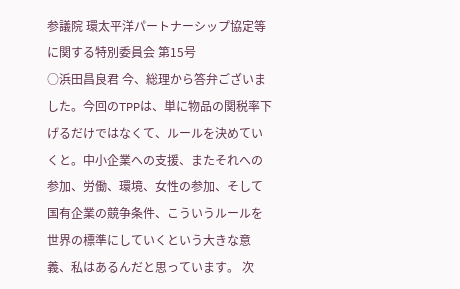参議院 環太平洋パートナーシップ協定等に関する特別委員会 第15号
○浜田昌良君 今、総理から答弁ございました。今回のTPPは、単に物品の関税率下げるだけではなくて、ルールを決めていくと。中小企業への支援、またそれへの参加、労働、環境、女性の参加、そして国有企業の競争条件、こういうルールを世界の標準にしていくという大きな意義、私はあるんだと思っています。 次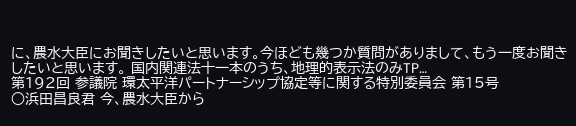に、農水大臣にお聞きしたいと思います。今ほども幾つか質問がありまして、もう一度お聞きしたいと思います。 国内関連法十一本のうち、地理的表示法のみTP…
第192回 参議院 環太平洋パートナーシップ協定等に関する特別委員会 第15号
○浜田昌良君 今、農水大臣から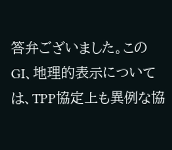答弁ございました。このGI、地理的表示については、TPP協定上も異例な協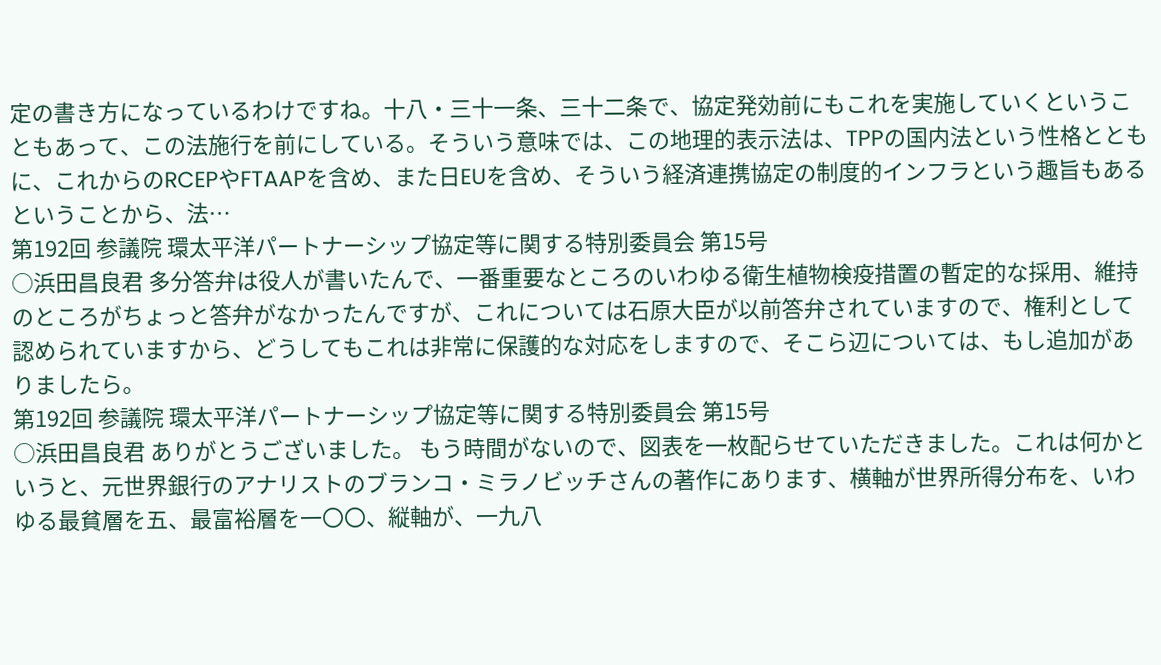定の書き方になっているわけですね。十八・三十一条、三十二条で、協定発効前にもこれを実施していくということもあって、この法施行を前にしている。そういう意味では、この地理的表示法は、TPPの国内法という性格とともに、これからのRCEPやFTAAPを含め、また日EUを含め、そういう経済連携協定の制度的インフラという趣旨もあるということから、法…
第192回 参議院 環太平洋パートナーシップ協定等に関する特別委員会 第15号
○浜田昌良君 多分答弁は役人が書いたんで、一番重要なところのいわゆる衛生植物検疫措置の暫定的な採用、維持のところがちょっと答弁がなかったんですが、これについては石原大臣が以前答弁されていますので、権利として認められていますから、どうしてもこれは非常に保護的な対応をしますので、そこら辺については、もし追加がありましたら。
第192回 参議院 環太平洋パートナーシップ協定等に関する特別委員会 第15号
○浜田昌良君 ありがとうございました。 もう時間がないので、図表を一枚配らせていただきました。これは何かというと、元世界銀行のアナリストのブランコ・ミラノビッチさんの著作にあります、横軸が世界所得分布を、いわゆる最貧層を五、最富裕層を一〇〇、縦軸が、一九八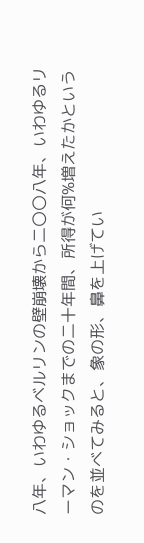八年、いわゆるベルリンの壁崩壊から二〇〇八年、いわゆるリーマン・ショックまでの二十年間、所得が何%増えたかというのを並べてみると、象の形、鼻を上げてい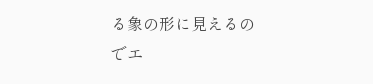る象の形に見えるのでエ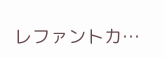レファントカ…